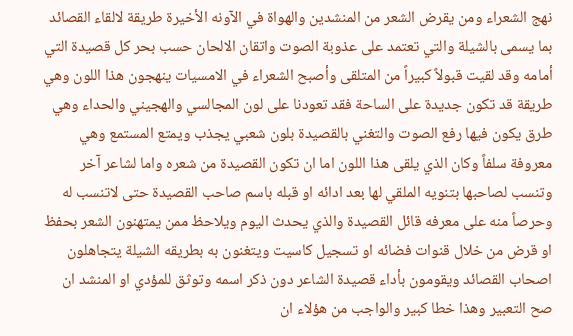نهج الشعراء ومن يقرض الشعر من المنشدين والهواة في الآونه الأخيرة طريقة لالقاء القصائد بما يسمى بالشيلة والتي تعتمد على عذوبة الصوت واتقان الالحان حسب بحر كل قصيدة التي أمامه وقد لقيت قبولاً كبيراً من المتلقى وأصبح الشعراء في الامسيات ينهجون هذا اللون وهي طريقة قد تكون جديدة على الساحة فقد تعودنا على لون المجالسي والهجيني والحداء وهي طرق يكون فيها رفع الصوت والتغني بالقصيدة بلون شعبي يجذب ويمتع المستمع وهي معروفة سلفاً وكان الذي يلقى هذا اللون اما ان تكون القصيدة من شعره واما لشاعر آخر وتنسب لصاحبها بتنويه الملقي لها بعد ادائه او قبله باسم صاحب القصيدة حتى لاتنسب له وحرصاً منه على معرفه قائل القصيدة والذي يحدث اليوم ويلاحظ ممن يمتهنون الشعر بحفظ او قرض من خلال قنوات فضائه او تسجيل كاسيت ويتغنون به بطريقه الشيلة يتجاهلون اصحاب القصائد ويقومون بأداء قصيدة الشاعر دون ذكر اسمه وتوثق للمؤدي او المنشد ان صح التعبير وهذا خطا كبير والواجب من هؤلاء ان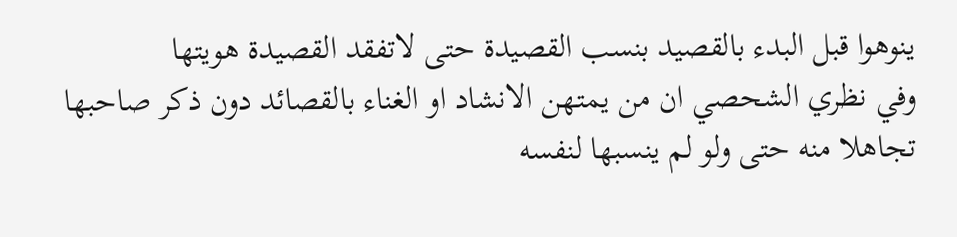ينوهوا قبل البدء بالقصيد بنسب القصيدة حتى لاتفقد القصيدة هويتها
وفي نظري الشحصي ان من يمتهن الانشاد او الغناء بالقصائد دون ذكر صاحبها تجاهلا منه حتى ولو لم ينسبها لنفسه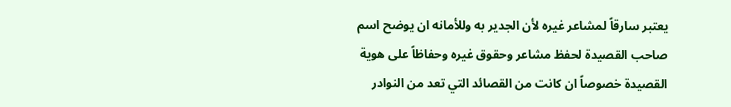يعتبر سارقاً لمشاعر غيره لأن الجدير به وللأمانه ان يوضح اسم صاحب القصيدة لحفظ مشاعر وحقوق غيره وحفاظاً على هوية القصيدة خصوصاً ان كانت من القصائد التي تعد من النوادر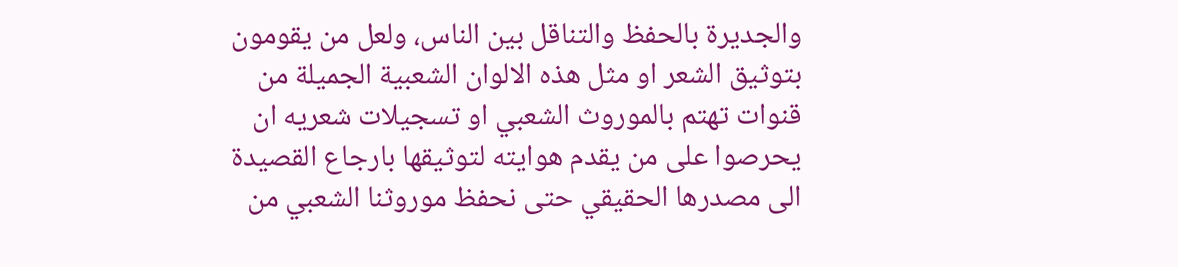والجديرة بالحفظ والتناقل بين الناس، ولعل من يقومون بتوثيق الشعر او مثل هذه الالوان الشعبية الجميلة من قنوات تهتم بالموروث الشعبي او تسجيلات شعريه ان يحرصوا على من يقدم هوايته لتوثيقها بارجاع القصيدة الى مصدرها الحقيقي حتى نحفظ موروثنا الشعبي من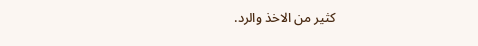كثير من الاخذ والرد.